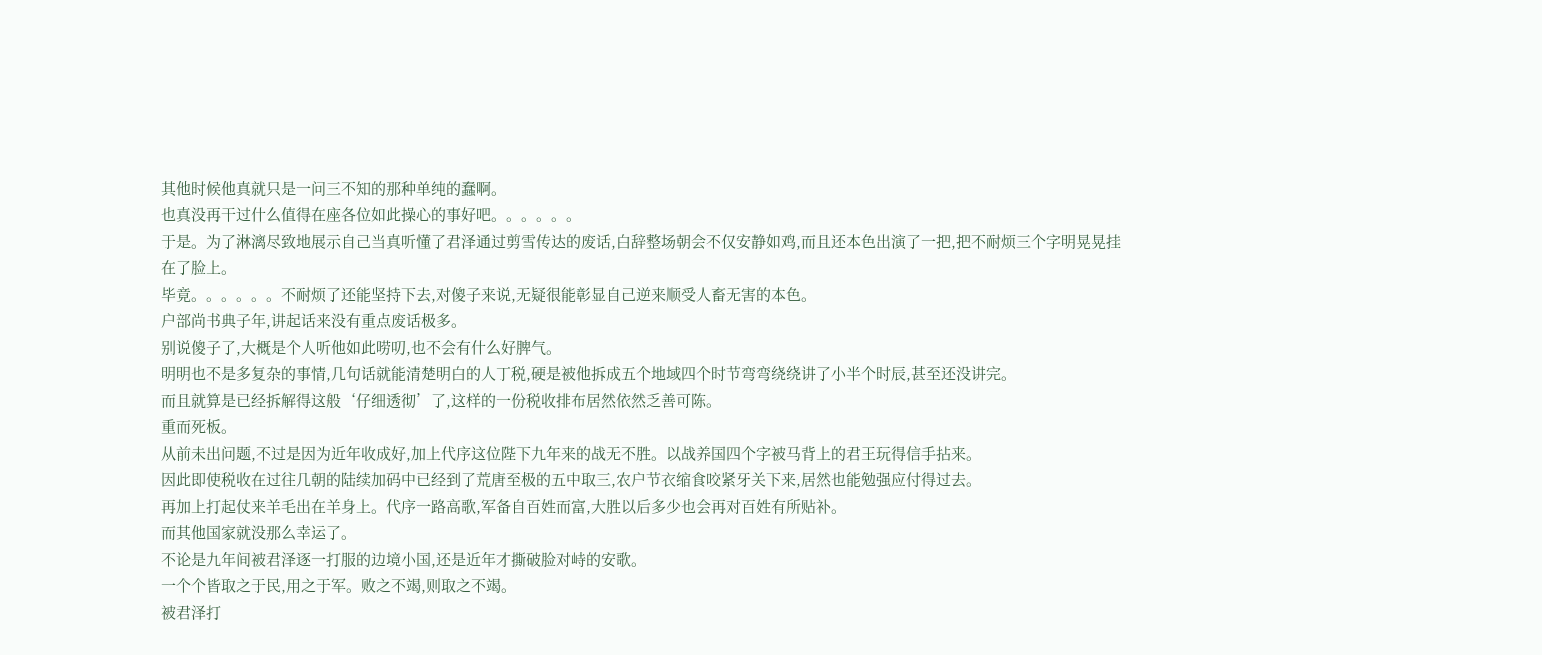其他时候他真就只是一问三不知的那种单纯的蠢啊。
也真没再干过什么值得在座各位如此操心的事好吧。。。。。。
于是。为了淋漓尽致地展示自己当真听懂了君泽通过剪雪传达的废话,白辞整场朝会不仅安静如鸡,而且还本色出演了一把,把不耐烦三个字明晃晃挂在了脸上。
毕竟。。。。。。不耐烦了还能坚持下去,对傻子来说,无疑很能彰显自己逆来顺受人畜无害的本色。
户部尚书典子年,讲起话来没有重点废话极多。
别说傻子了,大概是个人听他如此唠叨,也不会有什么好脾气。
明明也不是多复杂的事情,几句话就能清楚明白的人丁税,硬是被他拆成五个地域四个时节弯弯绕绕讲了小半个时辰,甚至还没讲完。
而且就算是已经拆解得这般‘仔细透彻’了,这样的一份税收排布居然依然乏善可陈。
重而死板。
从前未出问题,不过是因为近年收成好,加上代序这位陛下九年来的战无不胜。以战养国四个字被马背上的君王玩得信手拈来。
因此即使税收在过往几朝的陆续加码中已经到了荒唐至极的五中取三,农户节衣缩食咬紧牙关下来,居然也能勉强应付得过去。
再加上打起仗来羊毛出在羊身上。代序一路高歌,军备自百姓而富,大胜以后多少也会再对百姓有所贴补。
而其他国家就没那么幸运了。
不论是九年间被君泽逐一打服的边境小国,还是近年才撕破脸对峙的安歌。
一个个皆取之于民,用之于军。败之不竭,则取之不竭。
被君泽打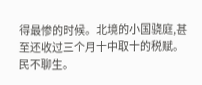得最惨的时候。北境的小国骁庭,甚至还收过三个月十中取十的税赋。
民不聊生。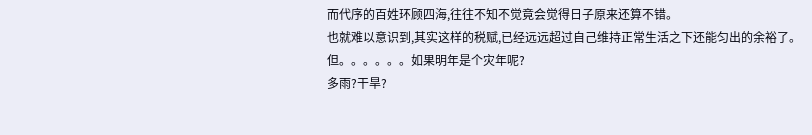而代序的百姓环顾四海,往往不知不觉竟会觉得日子原来还算不错。
也就难以意识到,其实这样的税赋,已经远远超过自己维持正常生活之下还能匀出的余裕了。
但。。。。。。如果明年是个灾年呢?
多雨?干旱?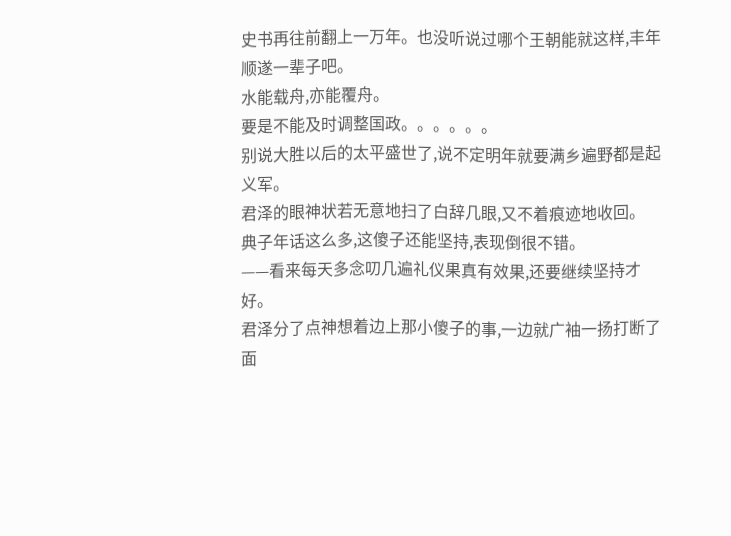史书再往前翻上一万年。也没听说过哪个王朝能就这样,丰年顺遂一辈子吧。
水能载舟,亦能覆舟。
要是不能及时调整国政。。。。。。
别说大胜以后的太平盛世了,说不定明年就要满乡遍野都是起义军。
君泽的眼神状若无意地扫了白辞几眼,又不着痕迹地收回。
典子年话这么多,这傻子还能坚持,表现倒很不错。
——看来每天多念叨几遍礼仪果真有效果,还要继续坚持才好。
君泽分了点神想着边上那小傻子的事,一边就广袖一扬打断了面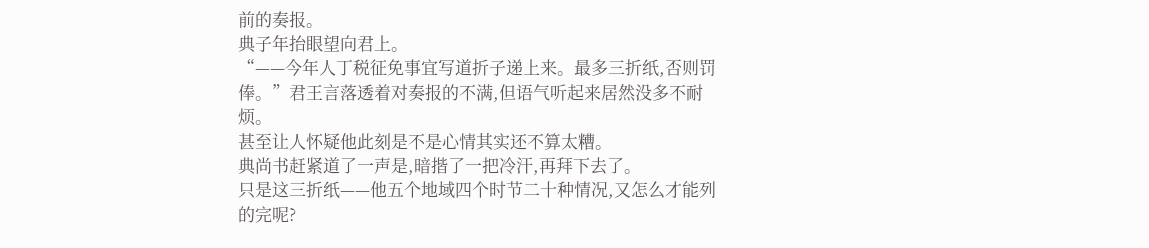前的奏报。
典子年抬眼望向君上。
“——今年人丁税征免事宜写道折子递上来。最多三折纸,否则罚俸。”君王言落透着对奏报的不满,但语气听起来居然没多不耐烦。
甚至让人怀疑他此刻是不是心情其实还不算太糟。
典尚书赶紧道了一声是,暗揩了一把冷汗,再拜下去了。
只是这三折纸——他五个地域四个时节二十种情况,又怎么才能列的完呢?